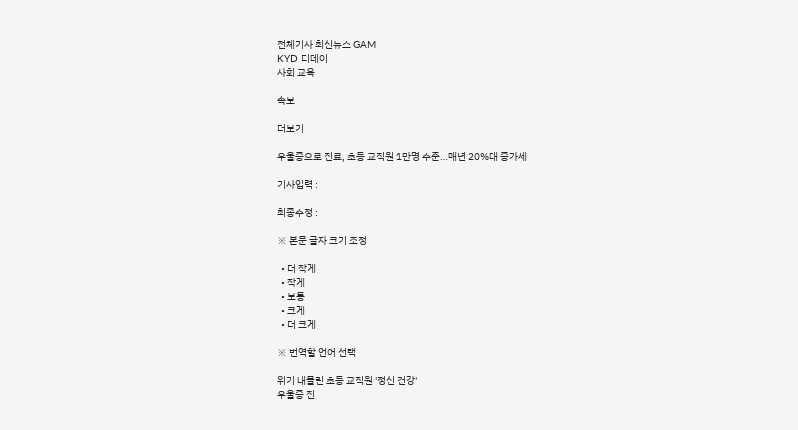전체기사 최신뉴스 GAM
KYD 디데이
사회 교육

속보

더보기

우울증으로 진료, 초등 교직원 1만명 수준…매년 20%대 증가세

기사입력 :

최종수정 :

※ 본문 글자 크기 조정

  • 더 작게
  • 작게
  • 보통
  • 크게
  • 더 크게

※ 번역할 언어 선택

위기 내몰린 초등 교직원 '정신 건강'
우울증 진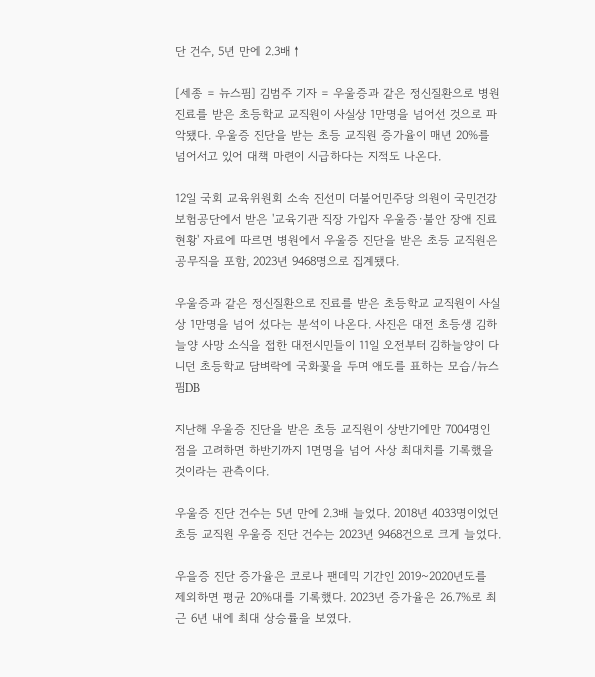단 건수, 5년 만에 2.3배↑

[세종 = 뉴스핌] 김범주 기자 = 우울증과 같은 정신질환으로 병원 진료를 받은 초등학교 교직원이 사실상 1만명을 넘어선 것으로 파악됐다. 우울증 진단을 받는 초등 교직원 증가율이 매년 20%를 넘어서고 있어 대책 마련이 시급하다는 지적도 나온다.

12일 국회 교육위원회 소속 진선미 더불어민주당 의원이 국민건강보험공단에서 받은 '교육기관 직장 가입자 우울증·불안 장애 진료 현황' 자료에 따르면 병원에서 우울증 진단을 받은 초등 교직원은 공무직을 포함, 2023년 9468명으로 집계됐다.

우울증과 같은 정신질환으로 진료를 받은 초등학교 교직원이 사실상 1만명을 넘어 섰다는 분석이 나온다. 사진은 대전 초등생 김하늘양 사망 소식을 접한 대전시민들이 11일 오전부터 김하늘양이 다니던 초등학교 담벼락에 국화꽃을 두며 애도를 표하는 모습/뉴스핌DB

지난해 우울증 진단을 받은 초등 교직원이 상반기에만 7004명인 점을 고려하면 하반기까지 1면명을 넘어 사상 최대치를 기록했을 것이라는 관측이다.

우울증 진단 건수는 5년 만에 2.3배 늘었다. 2018년 4033명이었던 초등 교직원 우울증 진단 건수는 2023년 9468건으로 크게 늘었다.

우을증 진단 증가율은 코로나 팬데믹 기간인 2019~2020년도를 제외하면 평균 20%대를 기록했다. 2023년 증가율은 26.7%로 최근 6년 내에 최대 상승률을 보였다.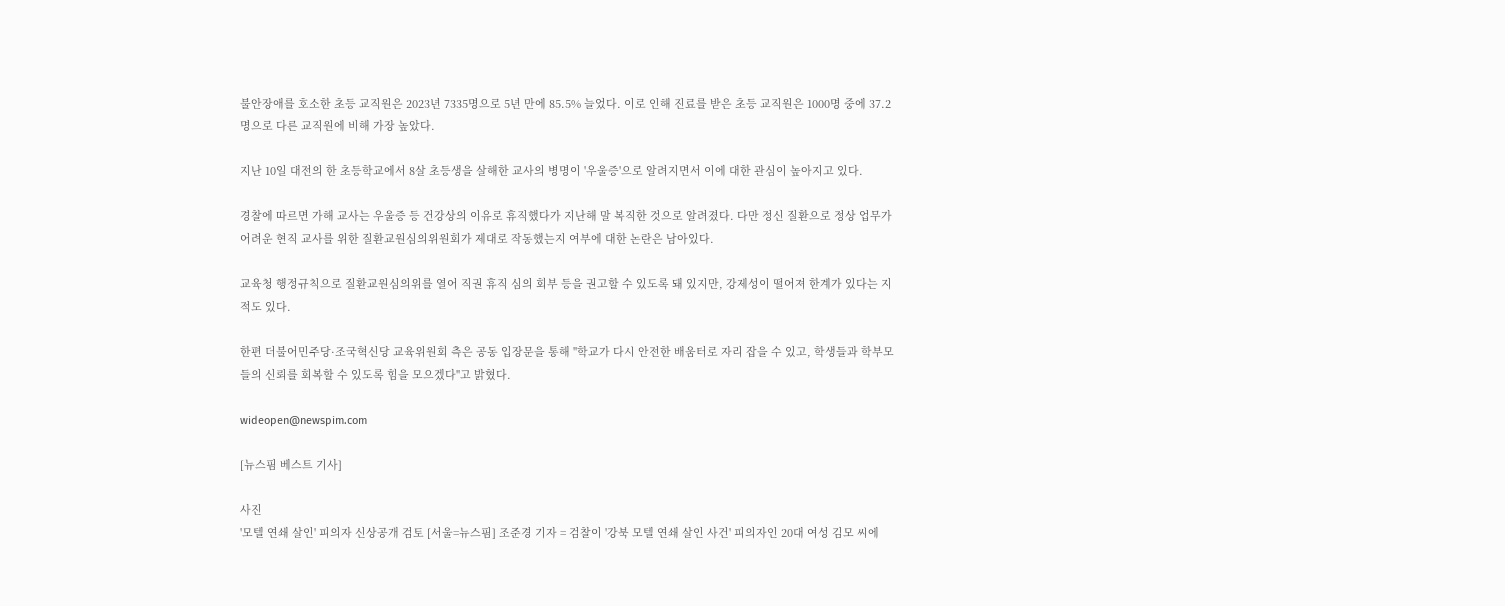불안장애를 호소한 초등 교직원은 2023년 7335명으로 5년 만에 85.5% 늘었다. 이로 인해 진료를 받은 초등 교직원은 1000명 중에 37.2명으로 다른 교직원에 비해 가장 높았다.

지난 10일 대전의 한 초등학교에서 8살 초등생을 살해한 교사의 병명이 '우울증'으로 알려지면서 이에 대한 관심이 높아지고 있다.

경찰에 따르면 가해 교사는 우울증 등 건강상의 이유로 휴직했다가 지난해 말 복직한 것으로 알려졌다. 다만 정신 질환으로 정상 업무가 어려운 현직 교사를 위한 질환교원심의위원회가 제대로 작동했는지 여부에 대한 논란은 남아있다.

교육청 행정규칙으로 질환교원심의위를 열어 직권 휴직 심의 회부 등을 권고할 수 있도록 돼 있지만, 강제성이 떨어져 한계가 있다는 지적도 있다.

한편 더불어민주당·조국혁신당 교육위원회 측은 공동 입장문을 통해 "학교가 다시 안전한 배움터로 자리 잡을 수 있고, 학생들과 학부모들의 신뢰를 회복할 수 있도록 힘을 모으겠다"고 밝혔다.

wideopen@newspim.com

[뉴스핌 베스트 기사]

사진
'모텔 연쇄 살인' 피의자 신상공개 검토 [서울=뉴스핌] 조준경 기자 = 검찰이 '강북 모텔 연쇄 살인 사건' 피의자인 20대 여성 김모 씨에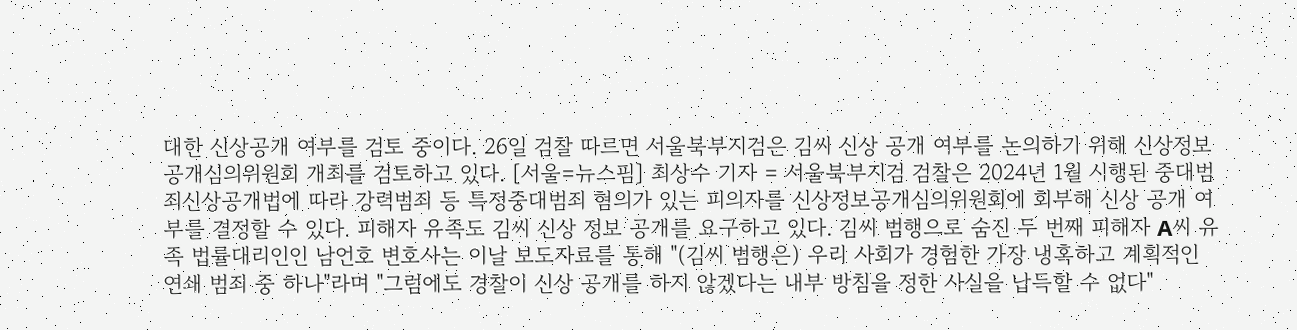대한 신상공개 여부를 검토 중이다. 26일 검찰 따르면 서울북부지검은 김씨 신상 공개 여부를 논의하기 위해 신상정보공개심의위원회 개최를 검토하고 있다. [서울=뉴스핌] 최상수 기자 = 서울북부지검 검찰은 2024년 1월 시행된 중대범죄신상공개법에 따라 강력범죄 등 특정중대범죄 혐의가 있는 피의자를 신상정보공개심의위원회에 회부해 신상 공개 여부를 결정할 수 있다. 피해자 유족도 김씨 신상 정보 공개를 요구하고 있다. 김씨 범행으로 숨진 두 번째 피해자 A씨 유족 법률대리인인 남언호 변호사는 이날 보도자료를 통해 "(김씨 범행은) 우리 사회가 경험한 가장 냉혹하고 계획적인 연쇄 범죄 중 하나"라며 "그럼에도 경찰이 신상 공개를 하지 않겠다는 내부 방침을 정한 사실을 납득할 수 없다"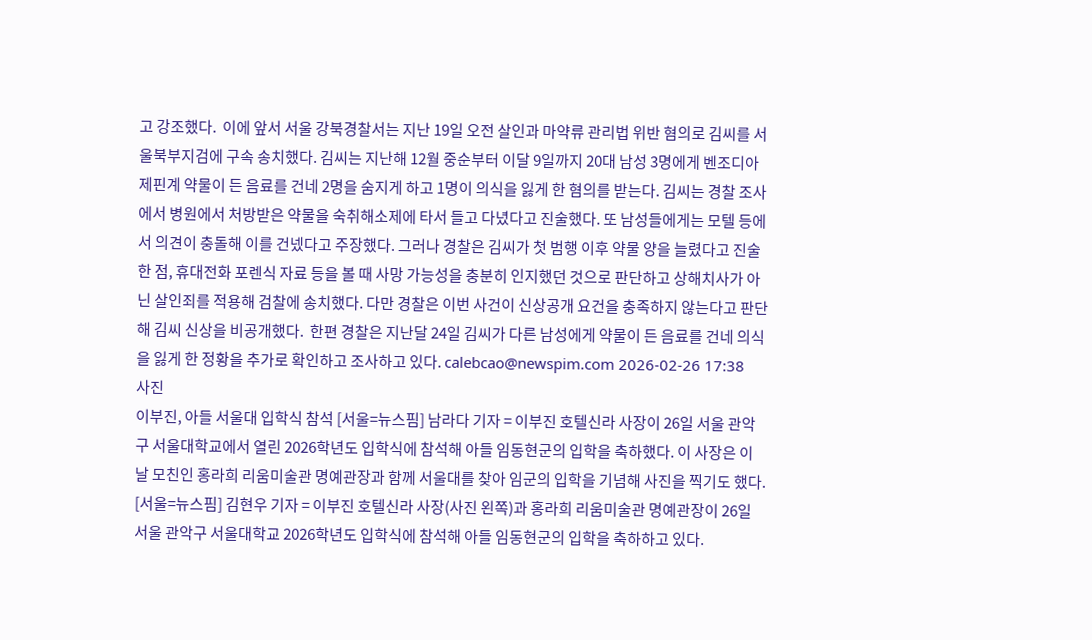고 강조했다.  이에 앞서 서울 강북경찰서는 지난 19일 오전 살인과 마약류 관리법 위반 혐의로 김씨를 서울북부지검에 구속 송치했다. 김씨는 지난해 12월 중순부터 이달 9일까지 20대 남성 3명에게 벤조디아제핀계 약물이 든 음료를 건네 2명을 숨지게 하고 1명이 의식을 잃게 한 혐의를 받는다. 김씨는 경찰 조사에서 병원에서 처방받은 약물을 숙취해소제에 타서 들고 다녔다고 진술했다. 또 남성들에게는 모텔 등에서 의견이 충돌해 이를 건넸다고 주장했다. 그러나 경찰은 김씨가 첫 범행 이후 약물 양을 늘렸다고 진술한 점, 휴대전화 포렌식 자료 등을 볼 때 사망 가능성을 충분히 인지했던 것으로 판단하고 상해치사가 아닌 살인죄를 적용해 검찰에 송치했다. 다만 경찰은 이번 사건이 신상공개 요건을 충족하지 않는다고 판단해 김씨 신상을 비공개했다.  한편 경찰은 지난달 24일 김씨가 다른 남성에게 약물이 든 음료를 건네 의식을 잃게 한 정황을 추가로 확인하고 조사하고 있다. calebcao@newspim.com 2026-02-26 17:38
사진
이부진, 아들 서울대 입학식 참석 [서울=뉴스핌] 남라다 기자 = 이부진 호텔신라 사장이 26일 서울 관악구 서울대학교에서 열린 2026학년도 입학식에 참석해 아들 임동현군의 입학을 축하했다. 이 사장은 이날 모친인 홍라희 리움미술관 명예관장과 함께 서울대를 찾아 임군의 입학을 기념해 사진을 찍기도 했다.  [서울=뉴스핌] 김현우 기자 = 이부진 호텔신라 사장(사진 왼쪽)과 홍라희 리움미술관 명예관장이 26일 서울 관악구 서울대학교 2026학년도 입학식에 참석해 아들 임동현군의 입학을 축하하고 있다.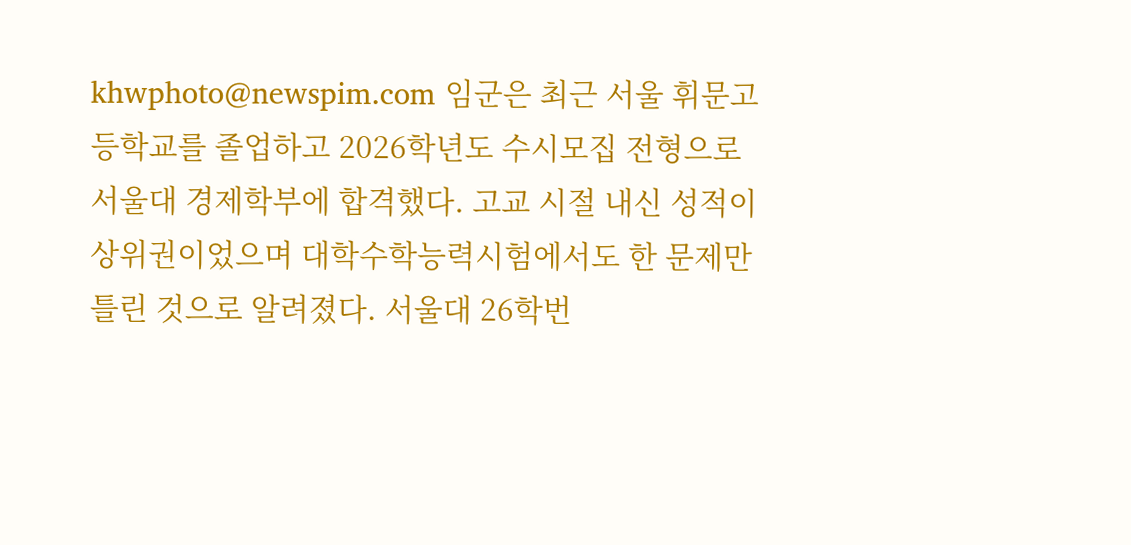khwphoto@newspim.com 임군은 최근 서울 휘문고등학교를 졸업하고 2026학년도 수시모집 전형으로 서울대 경제학부에 합격했다. 고교 시절 내신 성적이 상위권이었으며 대학수학능력시험에서도 한 문제만 틀린 것으로 알려졌다. 서울대 26학번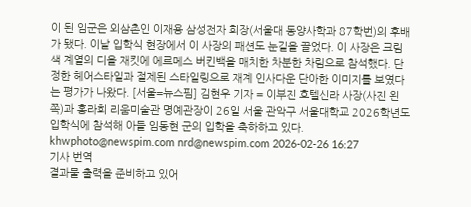이 된 임군은 외삼촌인 이재용 삼성전자 회장(서울대 동양사학과 87학번)의 후배가 됐다. 이날 입학식 현장에서 이 사장의 패션도 눈길을 끌었다. 이 사장은 크림색 계열의 디올 재킷에 에르메스 버킨백을 매치한 차분한 차림으로 참석했다. 단정한 헤어스타일과 절제된 스타일링으로 재계 인사다운 단아한 이미지를 보였다는 평가가 나왔다. [서울=뉴스핌] 김현우 기자 = 이부진 호텔신라 사장(사진 왼쪽)과 홍라희 리움미술관 명예관장이 26일 서울 관악구 서울대학교 2026학년도 입학식에 참석해 아들 임동현 군의 입학을 축하하고 있다. khwphoto@newspim.com nrd@newspim.com 2026-02-26 16:27
기사 번역
결과물 출력을 준비하고 있어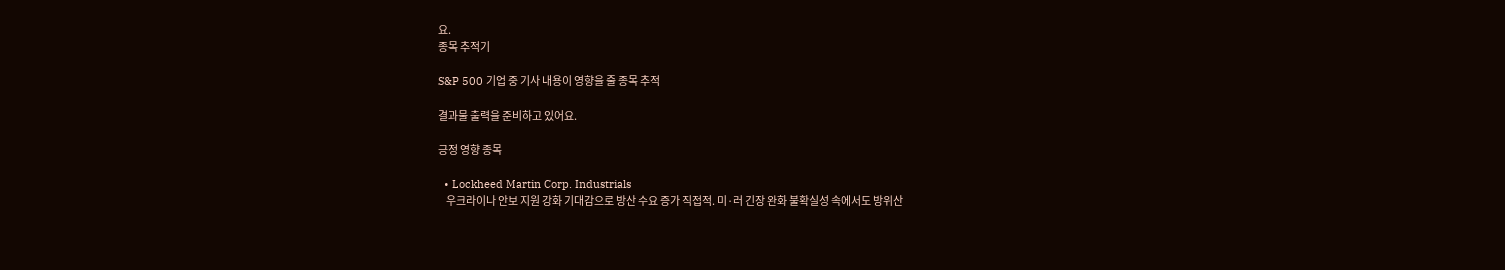요.
종목 추적기

S&P 500 기업 중 기사 내용이 영향을 줄 종목 추적

결과물 출력을 준비하고 있어요.

긍정 영향 종목

  • Lockheed Martin Corp. Industrials
    우크라이나 안보 지원 강화 기대감으로 방산 수요 증가 직접적. 미·러 긴장 완화 불확실성 속에서도 방위산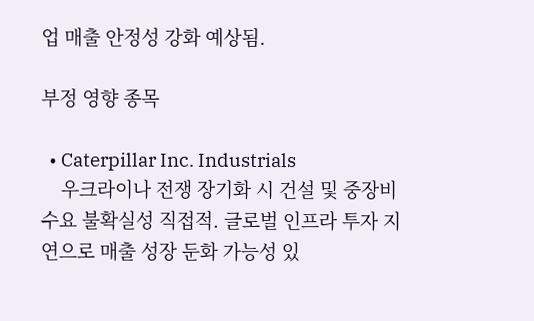업 매출 안정성 강화 예상됨.

부정 영향 종목

  • Caterpillar Inc. Industrials
    우크라이나 전쟁 장기화 시 건설 및 중장비 수요 불확실성 직접적. 글로벌 인프라 투자 지연으로 매출 성장 둔화 가능성 있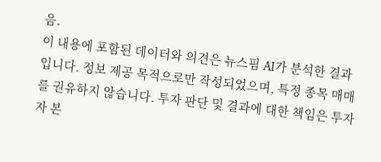음.
이 내용에 포함된 데이터와 의견은 뉴스핌 AI가 분석한 결과입니다. 정보 제공 목적으로만 작성되었으며, 특정 종목 매매를 권유하지 않습니다. 투자 판단 및 결과에 대한 책임은 투자자 본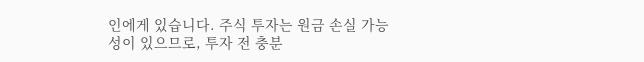인에게 있습니다. 주식 투자는 원금 손실 가능성이 있으므로, 투자 전 충분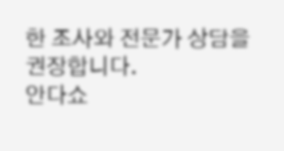한 조사와 전문가 상담을 권장합니다.
안다쇼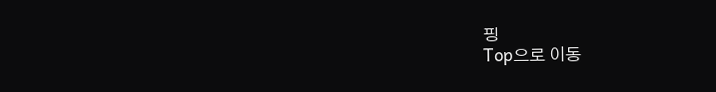핑
Top으로 이동